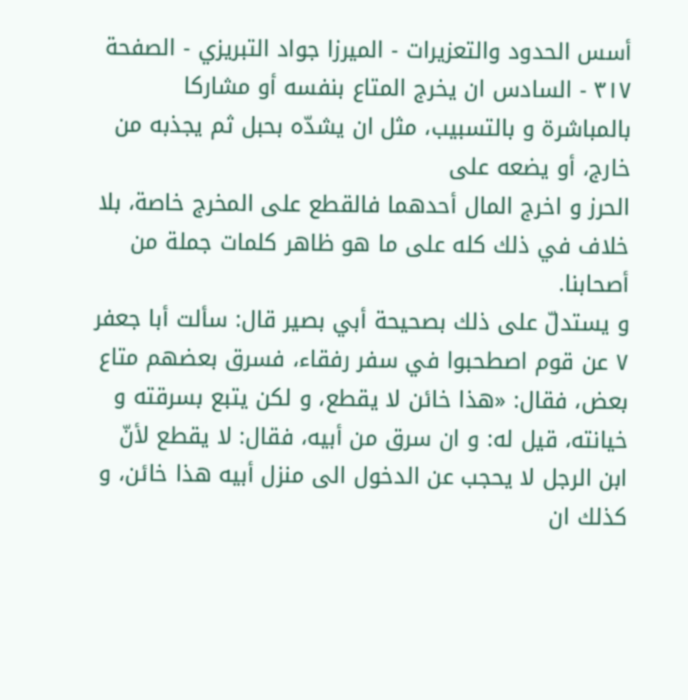أسس الحدود والتعزيرات - الميرزا جواد التبريزي - الصفحة ٣١٧ - السادس ان يخرج المتاع بنفسه أو مشاركا
بالمباشرة و بالتسبيب، مثل ان يشدّه بحبل ثم يجذبه من خارج، أو يضعه على
الحرز و اخرج المال أحدهما فالقطع على المخرج خاصة، بلا خلاف في ذلك كله على ما هو ظاهر كلمات جملة من أصحابنا.
و يستدلّ على ذلك بصحيحة أبي بصير قال: سألت أبا جعفر ٧ عن قوم اصطحبوا في سفر رفقاء، فسرق بعضهم متاع بعض، فقال: «هذا خائن لا يقطع، و لكن يتبع بسرقته و خيانته، قيل له: و ان سرق من أبيه، فقال: لا يقطع لأنّ ابن الرجل لا يحجب عن الدخول الى منزل أبيه هذا خائن، و كذلك ان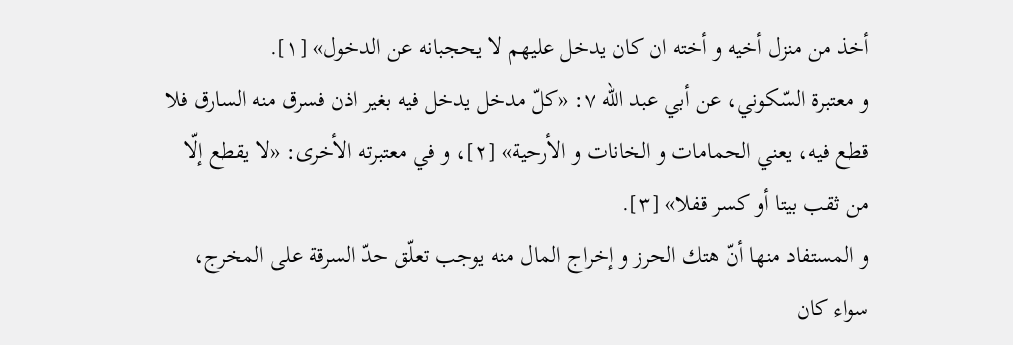أخذ من منزل أخيه و أخته ان كان يدخل عليهم لا يحجبانه عن الدخول» [١].
و معتبرة السّكوني، عن أبي عبد اللّه ٧: «كلّ مدخل يدخل فيه بغير اذن فسرق منه السارق فلا قطع فيه، يعني الحمامات و الخانات و الأرحية» [٢]، و في معتبرته الأخرى: «لا يقطع إلّا من ثقب بيتا أو كسر قفلا» [٣].
و المستفاد منها أنّ هتك الحرز و إخراج المال منه يوجب تعلّق حدّ السرقة على المخرج، سواء كان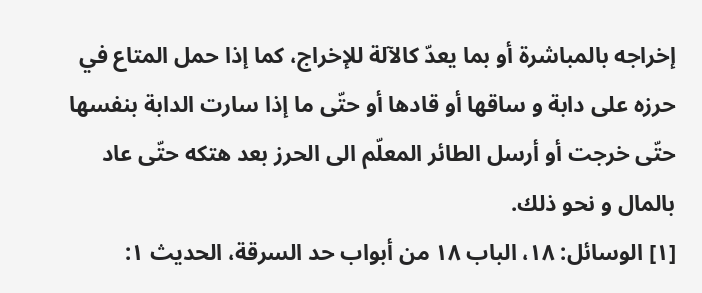إخراجه بالمباشرة أو بما يعدّ كالآلة للإخراج، كما إذا حمل المتاع في حرزه على دابة و ساقها أو قادها أو حتّى ما إذا سارت الدابة بنفسها حتّى خرجت أو أرسل الطائر المعلّم الى الحرز بعد هتكه حتّى عاد بالمال و نحو ذلك.
[١] الوسائل: ١٨، الباب ١٨ من أبواب حد السرقة، الحديث ١: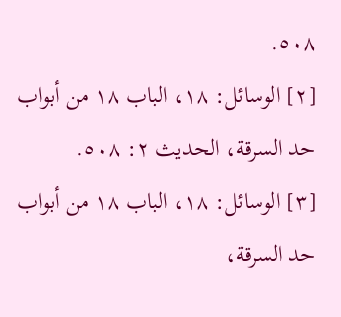٥٠٨.
[٢] الوسائل: ١٨، الباب ١٨ من أبواب حد السرقة، الحديث ٢: ٥٠٨.
[٣] الوسائل: ١٨، الباب ١٨ من أبواب حد السرقة،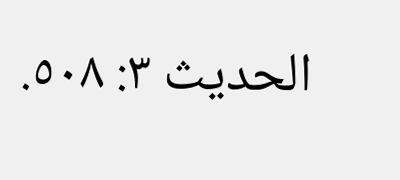الحديث ٣: ٥٠٨.